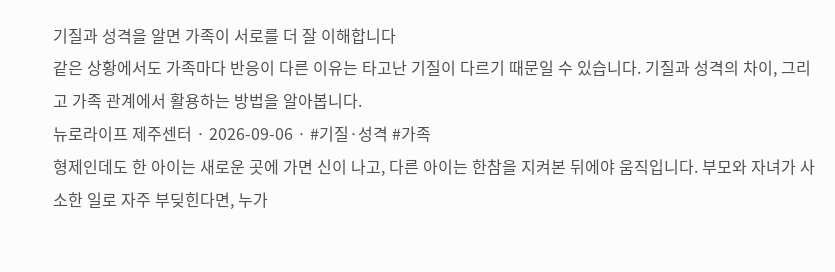기질과 성격을 알면 가족이 서로를 더 잘 이해합니다
같은 상황에서도 가족마다 반응이 다른 이유는 타고난 기질이 다르기 때문일 수 있습니다. 기질과 성격의 차이, 그리고 가족 관계에서 활용하는 방법을 알아봅니다.
뉴로라이프 제주센터 · 2026-09-06 · #기질·성격 #가족
형제인데도 한 아이는 새로운 곳에 가면 신이 나고, 다른 아이는 한참을 지켜본 뒤에야 움직입니다. 부모와 자녀가 사소한 일로 자주 부딪힌다면, 누가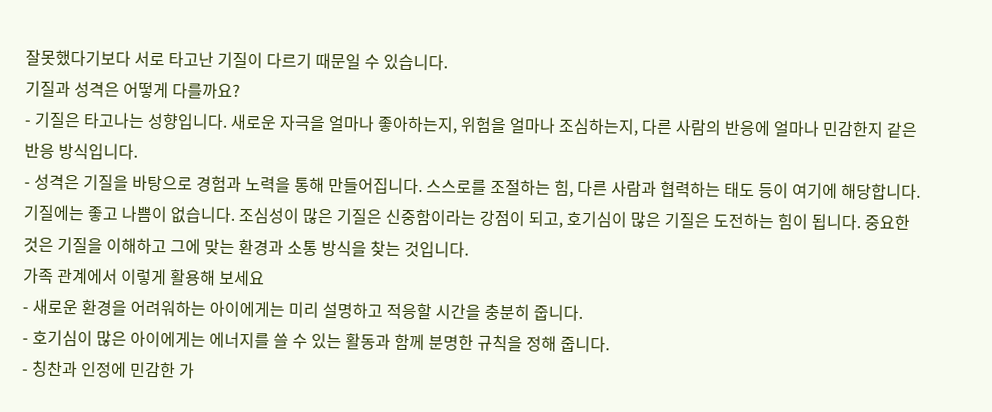잘못했다기보다 서로 타고난 기질이 다르기 때문일 수 있습니다.
기질과 성격은 어떻게 다를까요?
- 기질은 타고나는 성향입니다. 새로운 자극을 얼마나 좋아하는지, 위험을 얼마나 조심하는지, 다른 사람의 반응에 얼마나 민감한지 같은 반응 방식입니다.
- 성격은 기질을 바탕으로 경험과 노력을 통해 만들어집니다. 스스로를 조절하는 힘, 다른 사람과 협력하는 태도 등이 여기에 해당합니다.
기질에는 좋고 나쁨이 없습니다. 조심성이 많은 기질은 신중함이라는 강점이 되고, 호기심이 많은 기질은 도전하는 힘이 됩니다. 중요한 것은 기질을 이해하고 그에 맞는 환경과 소통 방식을 찾는 것입니다.
가족 관계에서 이렇게 활용해 보세요
- 새로운 환경을 어려워하는 아이에게는 미리 설명하고 적응할 시간을 충분히 줍니다.
- 호기심이 많은 아이에게는 에너지를 쓸 수 있는 활동과 함께 분명한 규칙을 정해 줍니다.
- 칭찬과 인정에 민감한 가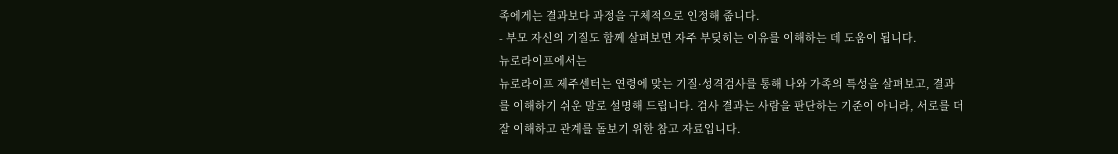족에게는 결과보다 과정을 구체적으로 인정해 줍니다.
- 부모 자신의 기질도 함께 살펴보면 자주 부딪히는 이유를 이해하는 데 도움이 됩니다.
뉴로라이프에서는
뉴로라이프 제주센터는 연령에 맞는 기질·성격검사를 통해 나와 가족의 특성을 살펴보고, 결과를 이해하기 쉬운 말로 설명해 드립니다. 검사 결과는 사람을 판단하는 기준이 아니라, 서로를 더 잘 이해하고 관계를 돌보기 위한 참고 자료입니다.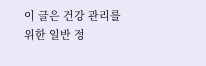이 글은 건강 관리를 위한 일반 정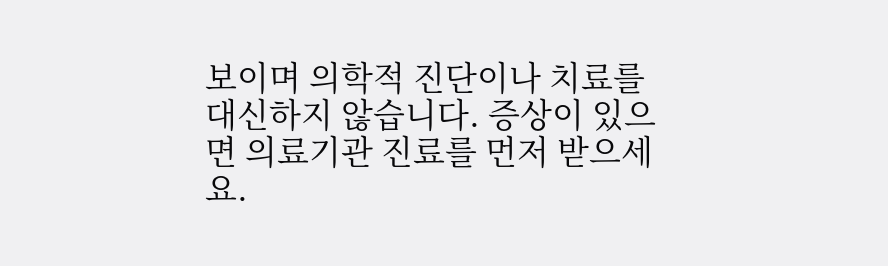보이며 의학적 진단이나 치료를 대신하지 않습니다. 증상이 있으면 의료기관 진료를 먼저 받으세요.